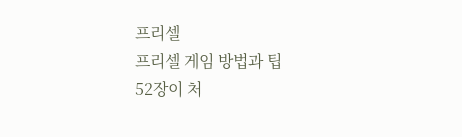프리셀
프리셀 게임 방법과 팁
52장이 처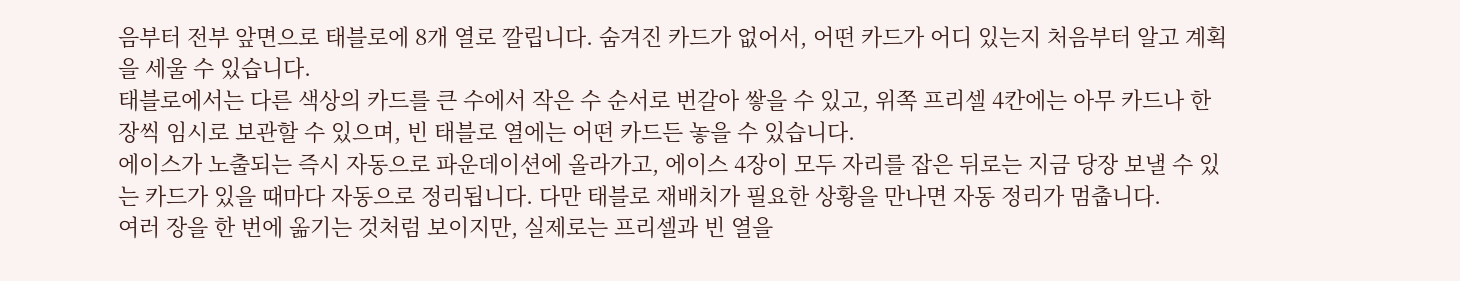음부터 전부 앞면으로 태블로에 8개 열로 깔립니다. 숨겨진 카드가 없어서, 어떤 카드가 어디 있는지 처음부터 알고 계획을 세울 수 있습니다.
태블로에서는 다른 색상의 카드를 큰 수에서 작은 수 순서로 번갈아 쌓을 수 있고, 위쪽 프리셀 4칸에는 아무 카드나 한 장씩 임시로 보관할 수 있으며, 빈 태블로 열에는 어떤 카드든 놓을 수 있습니다.
에이스가 노출되는 즉시 자동으로 파운데이션에 올라가고, 에이스 4장이 모두 자리를 잡은 뒤로는 지금 당장 보낼 수 있는 카드가 있을 때마다 자동으로 정리됩니다. 다만 태블로 재배치가 필요한 상황을 만나면 자동 정리가 멈춥니다.
여러 장을 한 번에 옮기는 것처럼 보이지만, 실제로는 프리셀과 빈 열을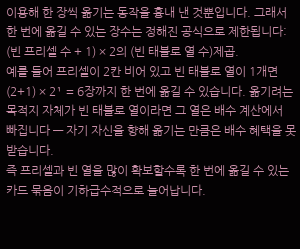이용해 한 장씩 옮기는 동작을 흉내 낸 것뿐입니다. 그래서 한 번에 옮길 수 있는 장수는 정해진 공식으로 제한됩니다: (빈 프리셀 수 + 1) × 2의 (빈 태블로 열 수)제곱.
예를 들어 프리셀이 2칸 비어 있고 빈 태블로 열이 1개면 (2+1) × 2¹ = 6장까지 한 번에 옮길 수 있습니다. 옮기려는 목적지 자체가 빈 태블로 열이라면 그 열은 배수 계산에서 빠집니다 — 자기 자신을 향해 옮기는 만큼은 배수 혜택을 못 받습니다.
즉 프리셀과 빈 열을 많이 확보할수록 한 번에 옮길 수 있는 카드 묶음이 기하급수적으로 늘어납니다.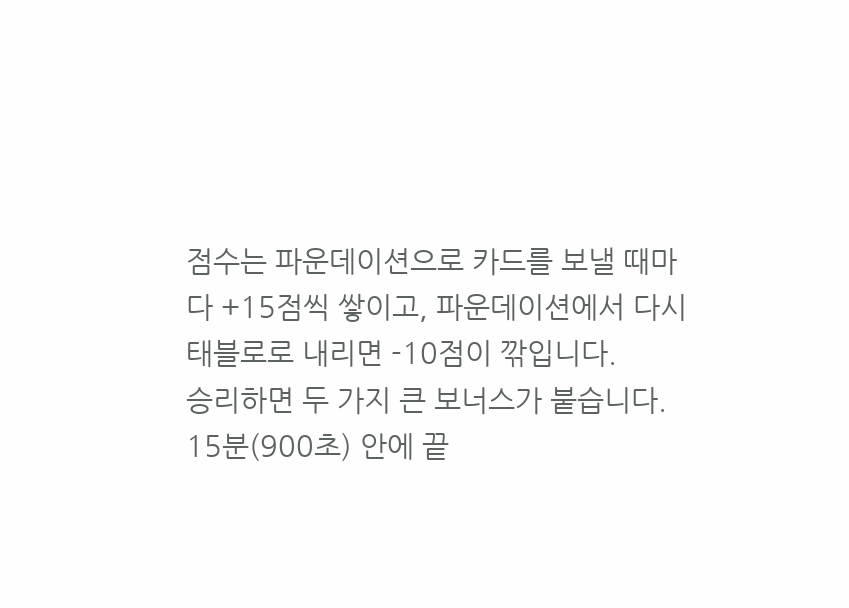점수는 파운데이션으로 카드를 보낼 때마다 +15점씩 쌓이고, 파운데이션에서 다시 태블로로 내리면 -10점이 깎입니다.
승리하면 두 가지 큰 보너스가 붙습니다. 15분(900초) 안에 끝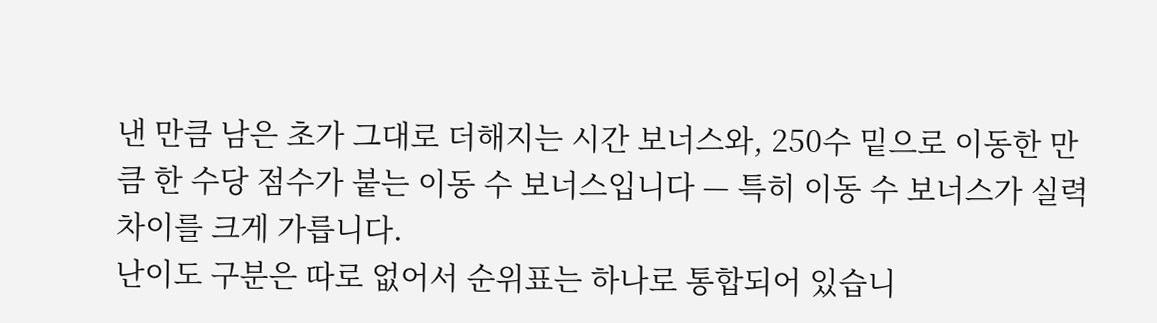낸 만큼 남은 초가 그대로 더해지는 시간 보너스와, 250수 밑으로 이동한 만큼 한 수당 점수가 붙는 이동 수 보너스입니다 — 특히 이동 수 보너스가 실력 차이를 크게 가릅니다.
난이도 구분은 따로 없어서 순위표는 하나로 통합되어 있습니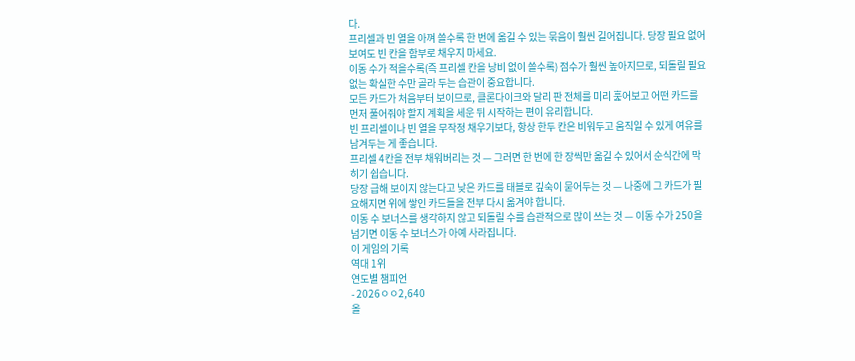다.
프리셀과 빈 열을 아껴 쓸수록 한 번에 옮길 수 있는 묶음이 훨씬 길어집니다. 당장 필요 없어 보여도 빈 칸을 함부로 채우지 마세요.
이동 수가 적을수록(즉 프리셀 칸을 낭비 없이 쓸수록) 점수가 훨씬 높아지므로, 되돌릴 필요 없는 확실한 수만 골라 두는 습관이 중요합니다.
모든 카드가 처음부터 보이므로, 클론다이크와 달리 판 전체를 미리 훑어보고 어떤 카드를 먼저 풀어줘야 할지 계획을 세운 뒤 시작하는 편이 유리합니다.
빈 프리셀이나 빈 열을 무작정 채우기보다, 항상 한두 칸은 비워두고 움직일 수 있게 여유를 남겨두는 게 좋습니다.
프리셀 4칸을 전부 채워버리는 것 — 그러면 한 번에 한 장씩만 옮길 수 있어서 순식간에 막히기 쉽습니다.
당장 급해 보이지 않는다고 낮은 카드를 태블로 깊숙이 묻어두는 것 — 나중에 그 카드가 필요해지면 위에 쌓인 카드들을 전부 다시 옮겨야 합니다.
이동 수 보너스를 생각하지 않고 되돌릴 수를 습관적으로 많이 쓰는 것 — 이동 수가 250을 넘기면 이동 수 보너스가 아예 사라집니다.
이 게임의 기록
역대 1위
연도별 챔피언
- 2026ㅇㅇ2,640
올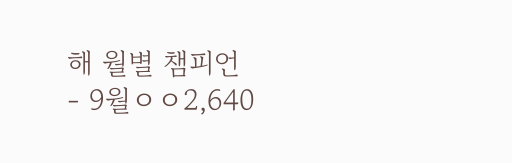해 월별 챔피언
- 9월ㅇㅇ2,640